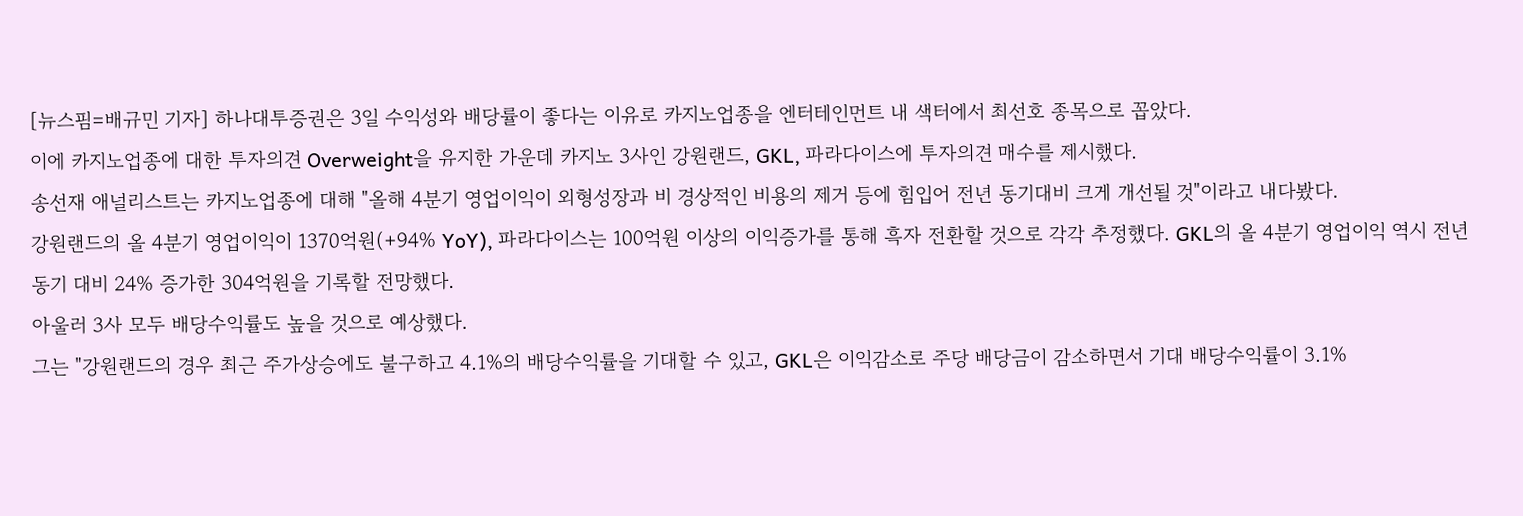[뉴스핌=배규민 기자] 하나대투증권은 3일 수익성와 배당률이 좋다는 이유로 카지노업종을 엔터테인먼트 내 색터에서 최선호 종목으로 꼽았다.
이에 카지노업종에 대한 투자의견 Overweight을 유지한 가운데 카지노 3사인 강원랜드, GKL, 파라다이스에 투자의견 매수를 제시했다.
송선재 애널리스트는 카지노업종에 대해 "올해 4분기 영업이익이 외형성장과 비 경상적인 비용의 제거 등에 힘입어 전년 동기대비 크게 개선될 것"이라고 내다봤다.
강원랜드의 올 4분기 영업이익이 1370억원(+94% YoY), 파라다이스는 100억원 이상의 이익증가를 통해 흑자 전환할 것으로 각각 추정했다. GKL의 올 4분기 영업이익 역시 전년동기 대비 24% 증가한 304억원을 기록할 전망했다.
아울러 3사 모두 배당수익률도 높을 것으로 예상했다.
그는 "강원랜드의 경우 최근 주가상승에도 불구하고 4.1%의 배당수익률을 기대할 수 있고, GKL은 이익감소로 주당 배당금이 감소하면서 기대 배당수익률이 3.1%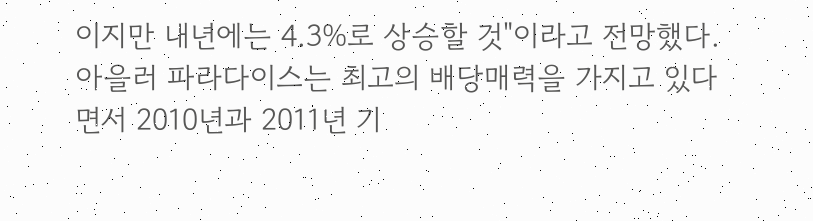이지만 내년에는 4.3%로 상승할 것"이라고 전망했다.
아을러 파라다이스는 최고의 배당매력을 가지고 있다면서 2010년과 2011년 기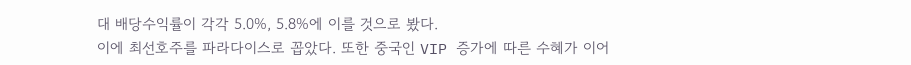대 배당수익률이 각각 5.0%, 5.8%에 이를 것으로 봤다.
이에 최선호주를 파라다이스로 꼽았다. 또한 중국인 VIP 증가에 따른 수혜가 이어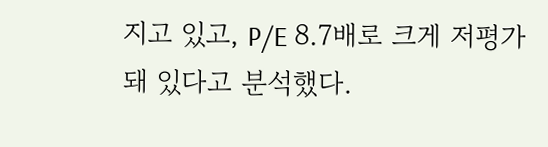지고 있고, P/E 8.7배로 크게 저평가돼 있다고 분석했다.